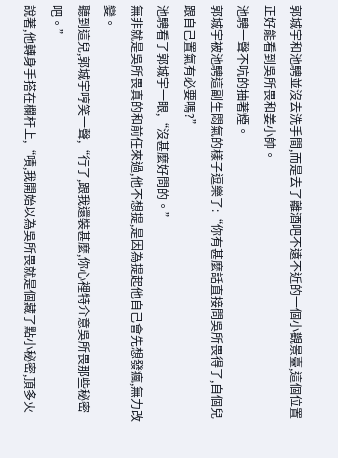郭城宇和池騁並沒去洗手間,而是去了離酒吧不遠不近的一個小觀景臺,這個位置正好能看到吳所畏和姜小帥。
池騁一聲不吭的抽著煙。
郭城宇被池騁這副生悶氣的樣子逗樂了:“你有甚麼話直接問吳所畏得了,自個兒跟自己置氣有必要嗎?”
池騁看了郭城宇一眼,“沒甚麼好問的。”
無非就是吳所畏真的和前任來過,他不想提,是因為提起他自己會先想發瘋,無力改變。
聽到這兒,郭城宇哼笑一聲,“行了,跟我還裝甚麼,你心裡特介意吳所畏那些秘密吧。”
說著,他轉身手搭在欄杆上,“嘖,我開始以為吳所畏就是個藏了點小秘密,頂多火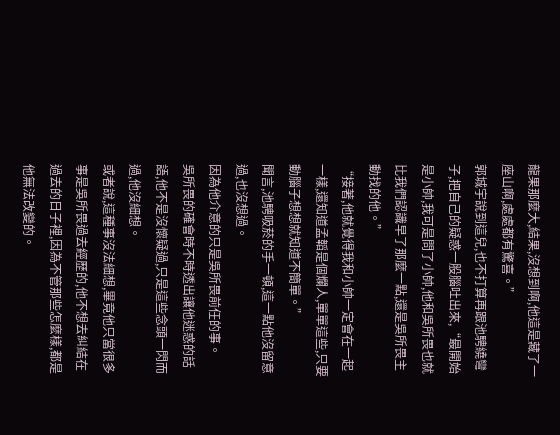龍果那麼大,結果,沒想到啊,他這是藏了一座山啊,處處都有驚喜。”
郭城宇說到這兒,也不打算再跟池騁繞彎子,把自己的疑惑一股腦吐出來,“最開始是小帥,我可是問了小帥,他和吳所畏也就比我們認識早了那麼一點,還是吳所畏主動找的他。”
“接著,他就覺得我和小帥一定會在一起一樣,還知道孟韜是個爛人,單單這些,只要動腦子想想就知道不簡單。”
聞言,池騁吸菸的手一頓,這一點他沒留意過,也沒想過。
因為他介意的只是吳所畏前任的事。
吳所畏的確會時不時透出讓他迷惑的話語,他不是沒懷疑過,只是這些念頭一閃而過,他沒細想。
或者說,這種事沒法細想,畢竟他只當很多事是吳所畏過去經歷的,他不想去糾結在過去的日子裡,因為不管那些怎麼樣,都是他無法改變的。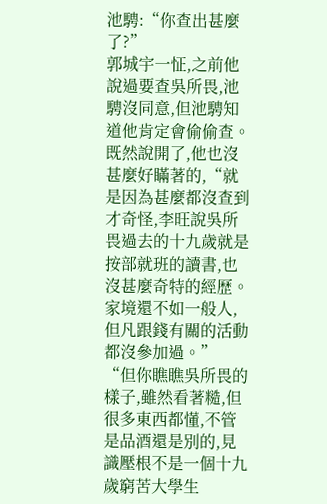池騁:“你查出甚麼了?”
郭城宇一怔,之前他說過要查吳所畏,池騁沒同意,但池騁知道他肯定會偷偷查。
既然說開了,他也沒甚麼好瞞著的,“就是因為甚麼都沒查到才奇怪,李旺說吳所畏過去的十九歲就是按部就班的讀書,也沒甚麼奇特的經歷。家境還不如一般人,但凡跟錢有關的活動都沒參加過。”
“但你瞧瞧吳所畏的樣子,雖然看著糙,但很多東西都懂,不管是品酒還是別的,見識壓根不是一個十九歲窮苦大學生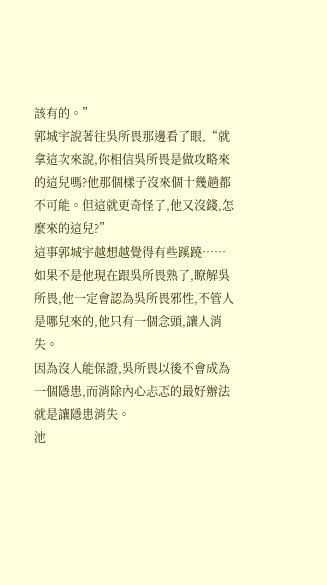該有的。”
郭城宇說著往吳所畏那邊看了眼,“就拿這次來說,你相信吳所畏是做攻略來的這兒嗎?他那個樣子沒來個十幾趟都不可能。但這就更奇怪了,他又沒錢,怎麼來的這兒?”
這事郭城宇越想越覺得有些蹊蹺……
如果不是他現在跟吳所畏熟了,瞭解吳所畏,他一定會認為吳所畏邪性,不管人是哪兒來的,他只有一個念頭,讓人消失。
因為沒人能保證,吳所畏以後不會成為一個隱患,而消除內心忐忑的最好辦法就是讓隱患消失。
池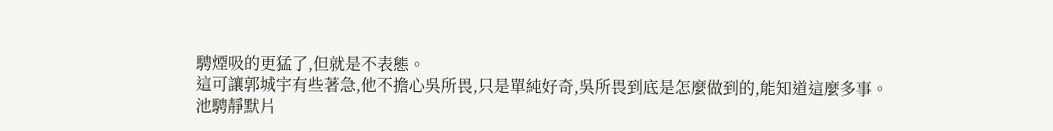騁煙吸的更猛了,但就是不表態。
這可讓郭城宇有些著急,他不擔心吳所畏,只是單純好奇,吳所畏到底是怎麼做到的,能知道這麼多事。
池騁靜默片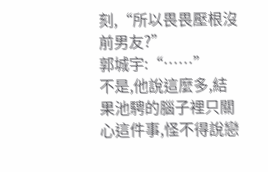刻,“所以畏畏壓根沒前男友?”
郭城宇:“……”
不是,他說這麼多,結果池騁的腦子裡只關心這件事,怪不得說戀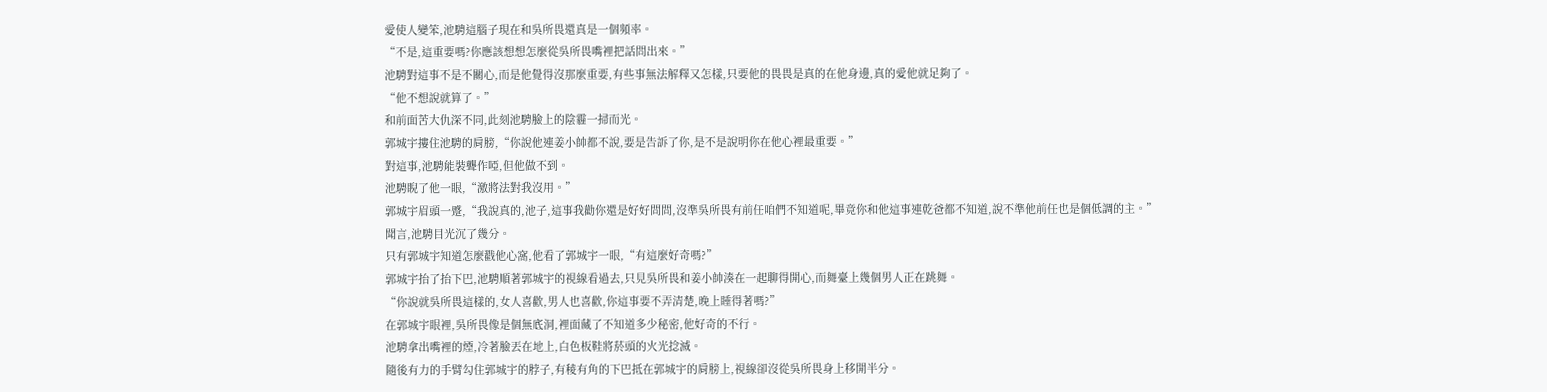愛使人變笨,池騁這腦子現在和吳所畏還真是一個頻率。
“不是,這重要嗎?你應該想想怎麼從吳所畏嘴裡把話問出來。”
池騁對這事不是不關心,而是他覺得沒那麼重要,有些事無法解釋又怎樣,只要他的畏畏是真的在他身邊,真的愛他就足夠了。
“他不想說就算了。”
和前面苦大仇深不同,此刻池騁臉上的陰霾一掃而光。
郭城宇摟住池騁的肩膀,“你說他連姜小帥都不說,要是告訴了你,是不是說明你在他心裡最重要。”
對這事,池騁能裝聾作啞,但他做不到。
池騁睨了他一眼,“激將法對我沒用。”
郭城宇眉頭一蹙,“我說真的,池子,這事我勸你還是好好問問,沒準吳所畏有前任咱們不知道呢,畢竟你和他這事連乾爸都不知道,說不準他前任也是個低調的主。”
聞言,池騁目光沉了幾分。
只有郭城宇知道怎麼戳他心窩,他看了郭城宇一眼,“有這麼好奇嗎?”
郭城宇抬了抬下巴,池騁順著郭城宇的視線看過去,只見吳所畏和姜小帥湊在一起聊得開心,而舞臺上幾個男人正在跳舞。
“你說就吳所畏這樣的,女人喜歡,男人也喜歡,你這事要不弄清楚,晚上睡得著嗎?”
在郭城宇眼裡,吳所畏像是個無底洞,裡面藏了不知道多少秘密,他好奇的不行。
池騁拿出嘴裡的煙,冷著臉丟在地上,白色板鞋將菸頭的火光捻滅。
隨後有力的手臂勾住郭城宇的脖子,有稜有角的下巴抵在郭城宇的肩膀上,視線卻沒從吳所畏身上移開半分。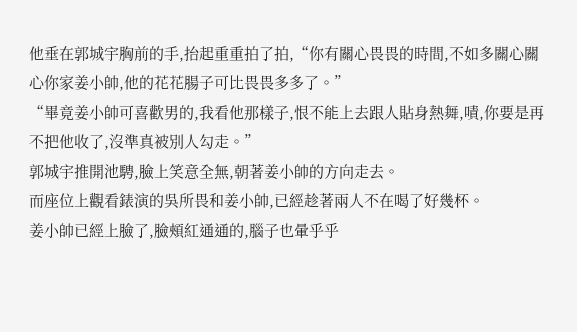他垂在郭城宇胸前的手,抬起重重拍了拍,“你有關心畏畏的時間,不如多關心關心你家姜小帥,他的花花腸子可比畏畏多多了。”
“畢竟姜小帥可喜歡男的,我看他那樣子,恨不能上去跟人貼身熱舞,嘖,你要是再不把他收了,沒準真被別人勾走。”
郭城宇推開池騁,臉上笑意全無,朝著姜小帥的方向走去。
而座位上觀看錶演的吳所畏和姜小帥,已經趁著兩人不在喝了好幾杯。
姜小帥已經上臉了,臉頰紅通通的,腦子也暈乎乎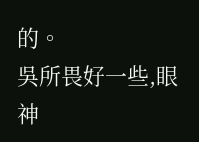的。
吳所畏好一些,眼神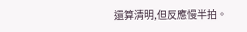還算清明,但反應慢半拍。